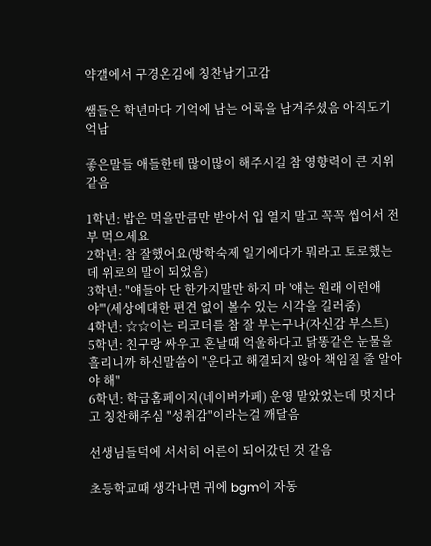약갤에서 구경온김에 칭찬남기고감

쌤들은 학년마다 기억에 남는 어록을 남겨주셨음 아직도기억남

좋은말들 애들한테 많이많이 해주시길 참 영향력이 큰 지위같음

1학년: 밥은 먹을만큼만 받아서 입 열지 말고 꼭꼭 씹어서 전부 먹으세요
2학년: 참 잘했어요(방학숙제 일기에다가 뭐라고 토로했는데 위로의 말이 되었음)
3학년: "얘들아 단 한가지말만 하지 마 '얘는 원래 이런애야'"(세상에대한 편견 없이 볼수 있는 시각을 길러줌)
4학년: ☆☆이는 리코더를 참 잘 부는구나(자신감 부스트)
5학년: 친구랑 싸우고 혼날때 억울하다고 닭똥같은 눈물을 흘리니까 하신말씀이 "운다고 해결되지 않아 책임질 줄 알아야 해"
6학년: 학급홈페이지(네이버카페) 운영 맡았었는데 멋지다고 칭찬해주심 "성취감"이라는걸 깨달음

선생님들덕에 서서히 어른이 되어갔던 것 같음

초등학교때 생각나면 귀에 bgm이 자동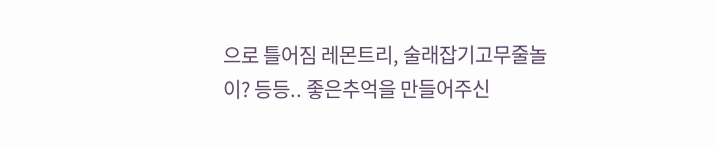으로 틀어짐 레몬트리, 술래잡기고무줄놀이? 등등.. 좋은추억을 만들어주신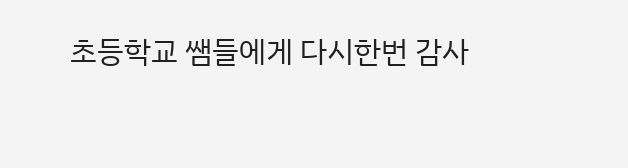초등학교 쌤들에게 다시한번 감사